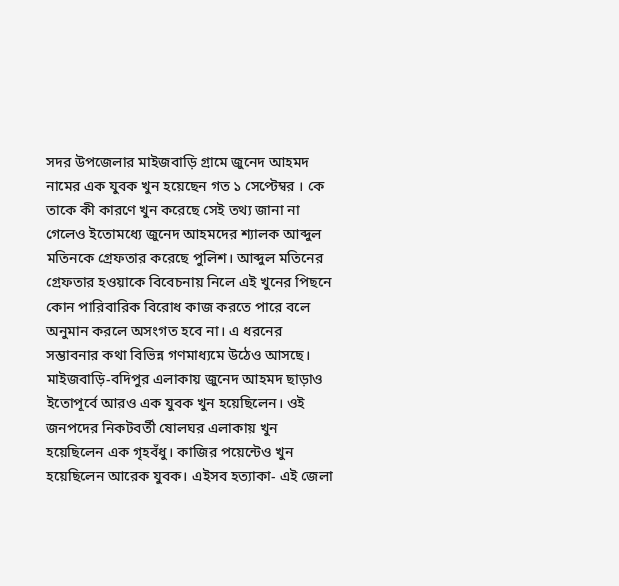সদর উপজেলার মাইজবাড়ি গ্রামে জুনেদ আহমদ নামের এক যুবক খুন হয়েছেন গত ১ সেপ্টেম্বর । কে তাকে কী কারণে খুন করেছে সেই তথ্য জানা না গেলেও ইতোমধ্যে জুনেদ আহমদের শ্যালক আব্দুল মতিনকে গ্রেফতার করেছে পুলিশ। আব্দুল মতিনের গ্রেফতার হওয়াকে বিবেচনায় নিলে এই খুনের পিছনে কোন পারিবারিক বিরোধ কাজ করতে পারে বলে অনুমান করলে অসংগত হবে না। এ ধরনের সম্ভাবনার কথা বিভিন্ন গণমাধ্যমে উঠেও আসছে। মাইজবাড়ি-বদিপুর এলাকায় জুনেদ আহমদ ছাড়াও ইতোপূর্বে আরও এক যুবক খুন হয়েছিলেন। ওই জনপদের নিকটবর্তী ষোলঘর এলাকায় খুন হয়েছিলেন এক গৃহবঁধু। কাজির পয়েন্টেও খুন হয়েছিলেন আরেক যুবক। এইসব হত্যাকা- এই জেলা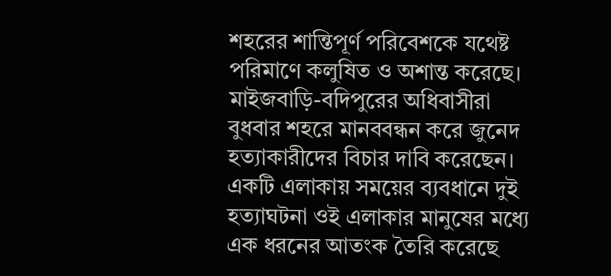শহরের শান্তিপূর্ণ পরিবেশকে যথেষ্ট পরিমাণে কলুষিত ও অশান্ত করেছে।
মাইজবাড়ি-বদিপুরের অধিবাসীরা বুধবার শহরে মানববন্ধন করে জুনেদ হত্যাকারীদের বিচার দাবি করেছেন। একটি এলাকায় সময়ের ব্যবধানে দুই হত্যাঘটনা ওই এলাকার মানুষের মধ্যে এক ধরনের আতংক তৈরি করেছে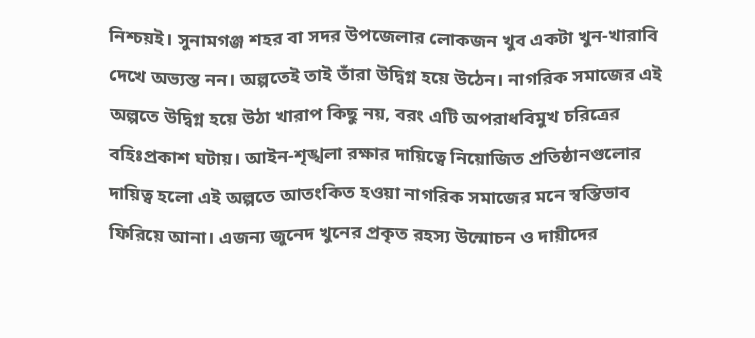নিশ্চয়ই। সুনামগঞ্জ শহর বা সদর উপজেলার লোকজন খুব একটা খুন-খারাবি দেখে অভ্যস্ত নন। অল্পতেই তাই তাঁরা উদ্বিগ্ন হয়ে উঠেন। নাগরিক সমাজের এই অল্পতে উদ্বিগ্ন হয়ে উঠা খারাপ কিছু নয়, বরং এটি অপরাধবিমুখ চরিত্রের বহিঃপ্রকাশ ঘটায়। আইন-শৃঙ্খলা রক্ষার দায়িত্বে নিয়োজিত প্রতিষ্ঠানগুলোর দায়িত্ব হলো এই অল্পতে আতংকিত হওয়া নাগরিক সমাজের মনে স্বস্তিভাব ফিরিয়ে আনা। এজন্য জুনেদ খুনের প্রকৃত রহস্য উন্মোচন ও দায়ীদের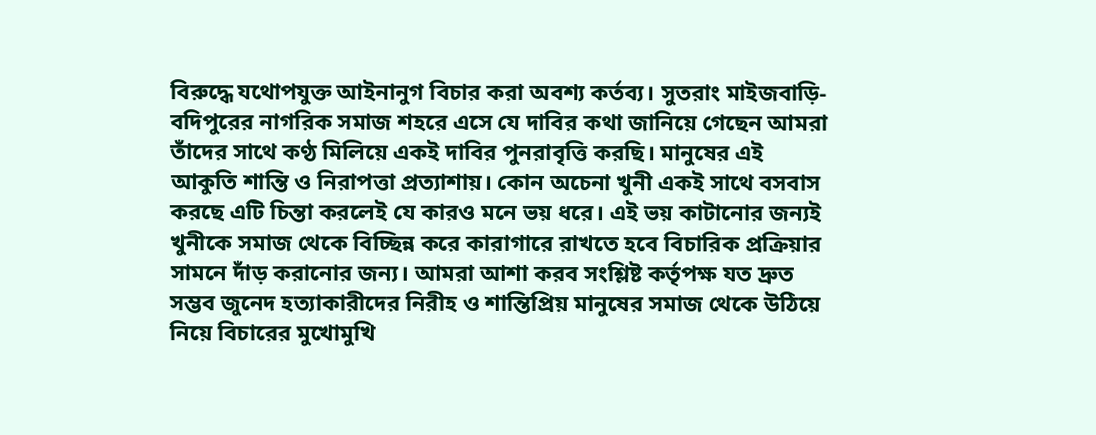বিরুদ্ধে যথোপযুক্ত আইনানুগ বিচার করা অবশ্য কর্তব্য। সুতরাং মাইজবাড়ি-বদিপুরের নাগরিক সমাজ শহরে এসে যে দাবির কথা জানিয়ে গেছেন আমরা তাঁদের সাথে কণ্ঠ মিলিয়ে একই দাবির পুনরাবৃত্তি করছি। মানুষের এই আকুতি শান্তি ও নিরাপত্তা প্রত্যাশায়। কোন অচেনা খুনী একই সাথে বসবাস করছে এটি চিন্তা করলেই যে কারও মনে ভয় ধরে। এই ভয় কাটানোর জন্যই খুনীকে সমাজ থেকে বিচ্ছিন্ন করে কারাগারে রাখতে হবে বিচারিক প্রক্রিয়ার সামনে দাঁড় করানোর জন্য। আমরা আশা করব সংশ্লিষ্ট কর্তৃপক্ষ যত দ্রুত সম্ভব জুনেদ হত্যাকারীদের নিরীহ ও শান্তিপ্রিয় মানুষের সমাজ থেকে উঠিয়ে নিয়ে বিচারের মুখোমুখি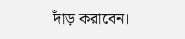দাঁড় করাবেন।